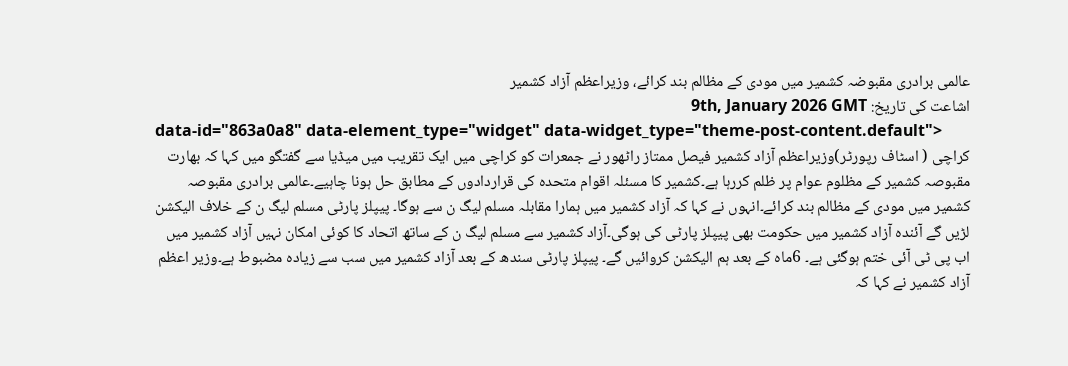عالمی برادری مقبوضہ کشمیر میں مودی کے مظالم بند کرائے، وزیراعظم آزاد کشمیر
اشاعت کی تاریخ: 9th, January 2026 GMT
data-id="863a0a8" data-element_type="widget" data-widget_type="theme-post-content.default">
کراچی ( اسٹاف رپورٹر)وزیراعظم آزاد کشمیر فیصل ممتاز راٹھور نے جمعرات کو کراچی میں ایک تقریب میں میڈیا سے گفتگو میں کہا کہ بھارت مقبوصہ کشمیر کے مظلوم عوام پر ظلم کررہا ہے۔کشمیر کا مسئلہ اقوام متحدہ کی قراردادوں کے مطابق حل ہونا چاہیے۔عالمی برادری مقبوصہ کشمیر میں مودی کے مظالم بند کرائے۔انہوں نے کہا کہ آزاد کشمیر میں ہمارا مقابلہ مسلم لیگ ن سے ہوگا۔ پیپلز پارٹی مسلم لیگ ن کے خلاف الیکشن لڑیں گے آئندہ آزاد کشمیر میں حکومت بھی پیپلز پارٹی کی ہوگی۔آزاد کشمیر سے مسلم لیگ ن کے ساتھ اتحاد کا کوئی امکان نہیں آزاد کشمیر میں اب پی ٹی آئی ختم ہوگئی ہے۔ 6ماہ کے بعد ہم الیکشن کروائیں گے۔ پیپلز پارٹی سندھ کے بعد آزاد کشمیر میں سب سے زیادہ مضبوط ہے۔وزیر اعظم آزاد کشمیر نے کہا کہ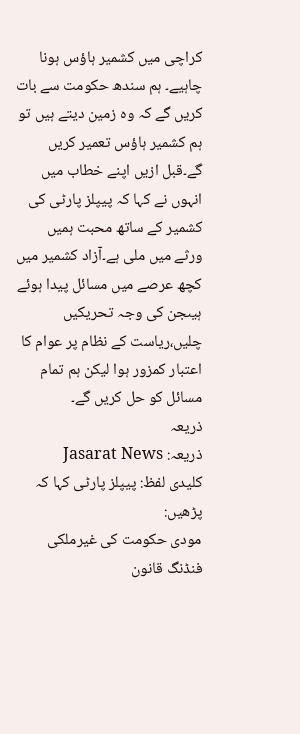کراچی میں کشمیر ہاؤس ہونا چاہیے۔ ہم سندھ حکومت سے بات کریں گے کہ وہ زمین دیتے ہیں تو ہم کشمیر ہاؤس تعمیر کریں گے۔قبل ازیں اپنے خطاب میں انہوں نے کہا کہ پیپلز پارٹی کی کشمیر کے ساتھ محبت ہمیں ورثے میں ملی ہے۔آزاد کشمیر میں کچھ عرصے میں مسائل پیدا ہوئے ہیںجن کی وجہ تحریکیں چلیں،ریاست کے نظام پر عوام کا اعتبار کمزور ہوا لیکن ہم تمام مسائل کو حل کریں گے۔
ذریعہ
ذریعہ: Jasarat News
کلیدی لفظ: پیپلز پارٹی کہا کہ
پڑھیں:
مودی حکومت کی غیرملکی فنڈنگ قانون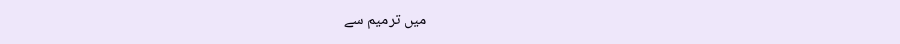میں ترمیم سے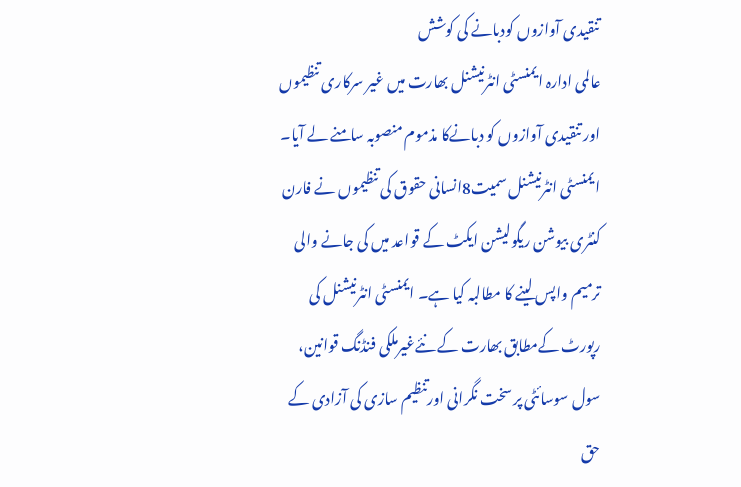تنقیدی آوازوں کودبانے کی کوشش
عالمی ادارہ ایمنسٹی انٹرنیشنل بھارت میں غیر سرکاری تنظیموں اور تنقیدی آوازوں کو دبانےکا مذموم منصوبہ سامنے لے آیا۔
ایمنسٹی انٹرنیشنل سمیت8انسانی حقوق کی تنظیموں نے فارن کنٹری بیوشن ریگولیشن ایکٹ کے قواعد میں کی جانے والی ترمیم واپس لینے کا مطالبہ کیا ہے۔ ایمنسٹی انٹرنیشنل کی رپورٹ کےمطابق بھارت کے نئےغیرملکی فنڈنگ قوانین، سول سوسائٹی پر سخت نگرانی اورتنظیم سازی کی آزادی کے حق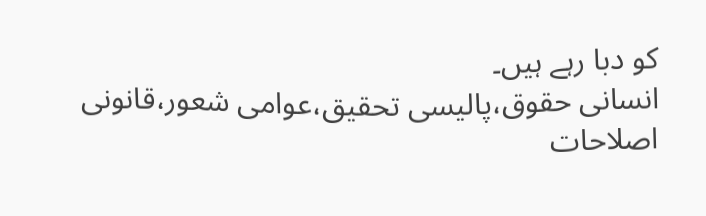کو دبا رہے ہیں۔
انسانی حقوق،پالیسی تحقیق،عوامی شعور،قانونی اصلاحات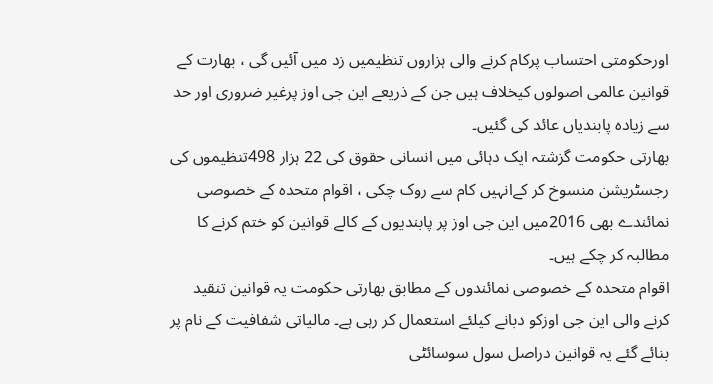اورحکومتی احتساب پرکام کرنے والی ہزاروں تنظیمیں زد میں آئیں گی ، بھارت کے قوانین عالمی اصولوں کیخلاف ہیں جن کے ذریعے این جی اوز پرغیر ضروری اور حد سے زیادہ پابندیاں عائد کی گئیں۔
بھارتی حکومت گزشتہ ایک دہائی میں انسانی حقوق کی 22 ہزار 498تنظیموں کی رجسٹریشن منسوخ کر کےانہیں کام سے روک چکی ، اقوام متحدہ کے خصوصی نمائندے بھی 2016میں این جی اوز پر پابندیوں کے کالے قوانین کو ختم کرنے کا مطالبہ کر چکے ہیں۔
اقوام متحدہ کے خصوصی نمائندوں کے مطابق بھارتی حکومت یہ قوانین تنقید کرنے والی این جی اوزکو دبانے کیلئے استعمال کر رہی ہے۔ مالیاتی شفافیت کے نام پر بنائے گئے یہ قوانین دراصل سول سوسائٹی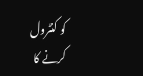کو کنٹرول کرنے کا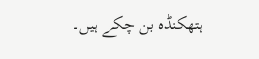ہتھکنڈہ بن چکے ہیں۔